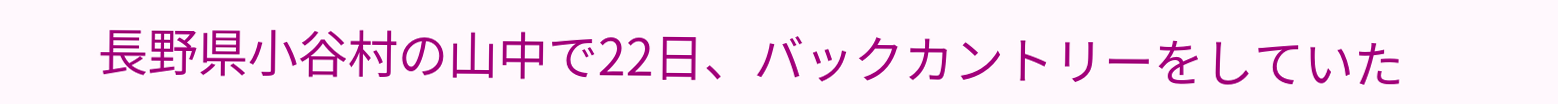長野県小谷村の山中で22日、バックカントリーをしていた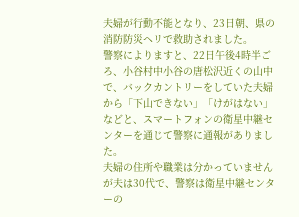夫婦が行動不能となり、23日朝、県の消防防災ヘリで救助されました。
警察によりますと、22日午後4時半ごろ、小谷村中小谷の唐松沢近くの山中で、バックカントリーをしていた夫婦から「下山できない」「けがはない」などと、スマートフォンの衛星中継センターを通じて警察に通報がありました。
夫婦の住所や職業は分かっていませんが夫は30代で、警察は衛星中継センターの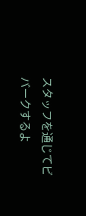スタッフを通じてビバークするよ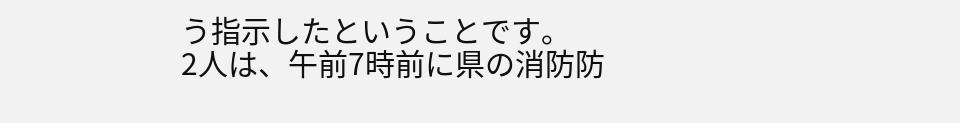う指示したということです。
2人は、午前7時前に県の消防防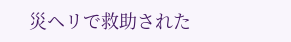災ヘリで救助された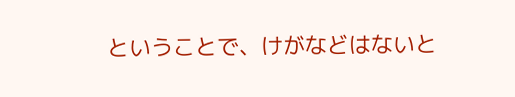ということで、けがなどはないと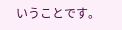いうことです。